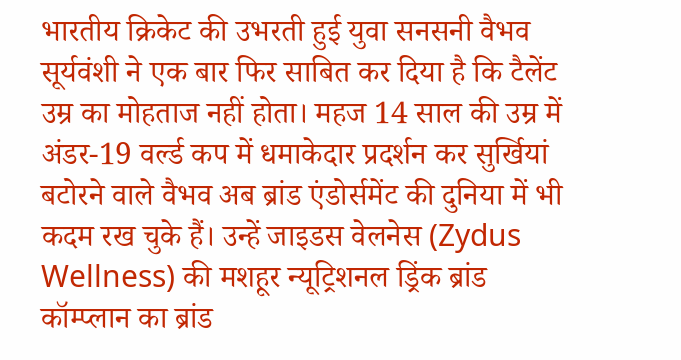भारतीय क्रिकेट की उभरती हुई युवा सनसनी वैभव सूर्यवंशी ने एक बार फिर साबित कर दिया है कि टैलेंट उम्र का मोहताज नहीं होता। महज 14 साल की उम्र में अंडर-19 वर्ल्ड कप में धमाकेदार प्रदर्शन कर सुर्खियां बटोरने वाले वैभव अब ब्रांड एंडोर्समेंट की दुनिया में भी कदम रख चुके हैं। उन्हें जाइडस वेलनेस (Zydus Wellness) की मशहूर न्यूट्रिशनल ड्रिंक ब्रांड कॉम्प्लान का ब्रांड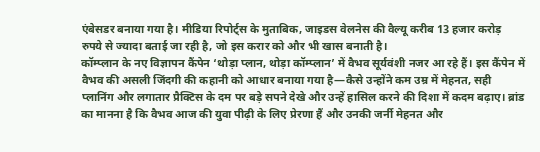एंबेसडर बनाया गया है। मीडिया रिपोर्ट्स के मुताबिक, जाइडस वेलनेस की वैल्यू करीब 13 हजार करोड़ रुपये से ज्यादा बताई जा रही है, जो इस करार को और भी खास बनाती है।
कॉम्प्लान के नए विज्ञापन कैंपेन ‘थोड़ा प्लान, थोड़ा कॉम्प्लान’ में वैभव सूर्यवंशी नजर आ रहे हैं। इस कैंपेन में वैभव की असली जिंदगी की कहानी को आधार बनाया गया है—कैसे उन्होंने कम उम्र में मेहनत, सही प्लानिंग और लगातार प्रैक्टिस के दम पर बड़े सपने देखे और उन्हें हासिल करने की दिशा में कदम बढ़ाए। ब्रांड का मानना है कि वैभव आज की युवा पीढ़ी के लिए प्रेरणा हैं और उनकी जर्नी मेहनत और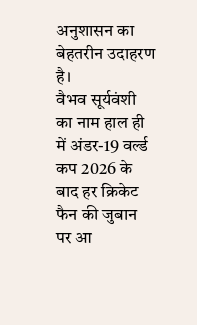अनुशासन का बेहतरीन उदाहरण है।
वैभव सूर्यवंशी का नाम हाल ही में अंडर-19 वर्ल्ड कप 2026 के बाद हर क्रिकेट फैन की जुबान पर आ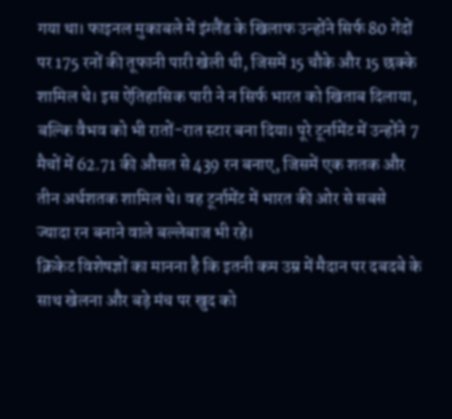गया था। फाइनल मुकाबले में इंग्लैंड के खिलाफ उन्होंने सिर्फ 80 गेंदों पर 175 रनों की तूफानी पारी खेली थी, जिसमें 15 चौके और 15 छक्के शामिल थे। इस ऐतिहासिक पारी ने न सिर्फ भारत को खिताब दिलाया, बल्कि वैभव को भी रातों-रात स्टार बना दिया। पूरे टूर्नामेंट में उन्होंने 7 मैचों में 62.71 की औसत से 439 रन बनाए, जिसमें एक शतक और तीन अर्धशतक शामिल थे। वह टूर्नामेंट में भारत की ओर से सबसे ज्यादा रन बनाने वाले बल्लेबाज भी रहे।
क्रिकेट विशेषज्ञों का मानना है कि इतनी कम उम्र में मैदान पर दबदबे के साथ खेलना और बड़े मंच पर खुद को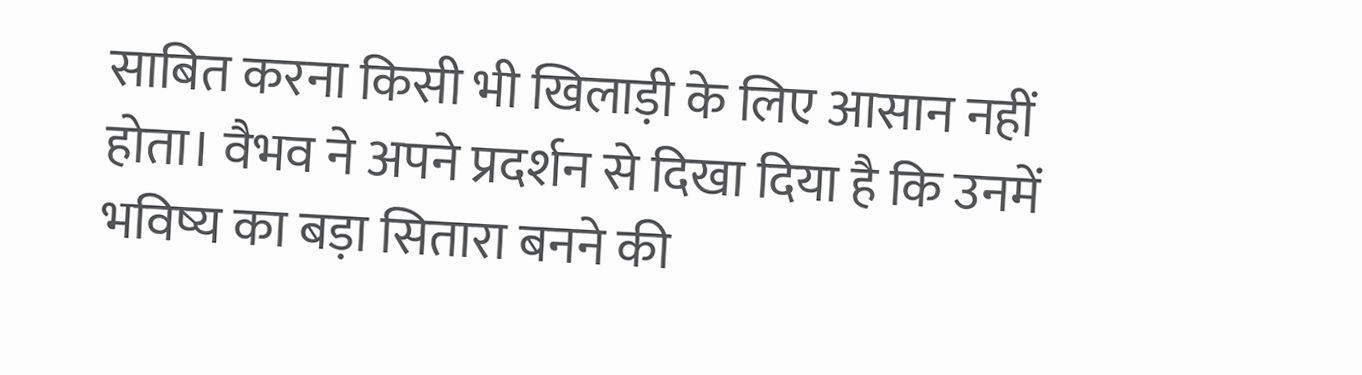साबित करना किसी भी खिलाड़ी के लिए आसान नहीं होता। वैभव ने अपने प्रदर्शन से दिखा दिया है कि उनमें भविष्य का बड़ा सितारा बनने की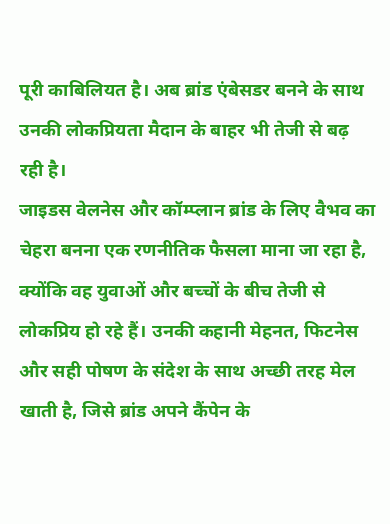पूरी काबिलियत है। अब ब्रांड एंबेसडर बनने के साथ उनकी लोकप्रियता मैदान के बाहर भी तेजी से बढ़ रही है।
जाइडस वेलनेस और कॉम्प्लान ब्रांड के लिए वैभव का चेहरा बनना एक रणनीतिक फैसला माना जा रहा है, क्योंकि वह युवाओं और बच्चों के बीच तेजी से लोकप्रिय हो रहे हैं। उनकी कहानी मेहनत, फिटनेस और सही पोषण के संदेश के साथ अच्छी तरह मेल खाती है, जिसे ब्रांड अपने कैंपेन के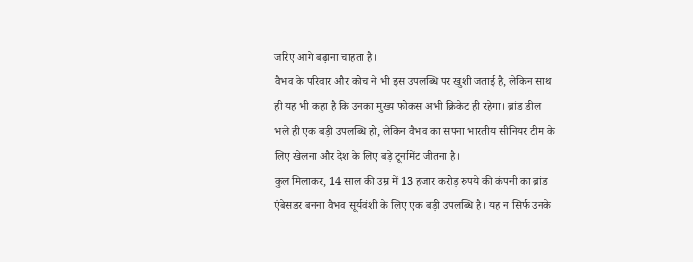जरिए आगे बढ़ाना चाहता है।
वैभव के परिवार और कोच ने भी इस उपलब्धि पर खुशी जताई है, लेकिन साथ ही यह भी कहा है कि उनका मुख्य फोकस अभी क्रिकेट ही रहेगा। ब्रांड डील भले ही एक बड़ी उपलब्धि हो, लेकिन वैभव का सपना भारतीय सीनियर टीम के लिए खेलना और देश के लिए बड़े टूर्नामेंट जीतना है।
कुल मिलाकर, 14 साल की उम्र में 13 हजार करोड़ रुपये की कंपनी का ब्रांड एंबेसडर बनना वैभव सूर्यवंशी के लिए एक बड़ी उपलब्धि है। यह न सिर्फ उनके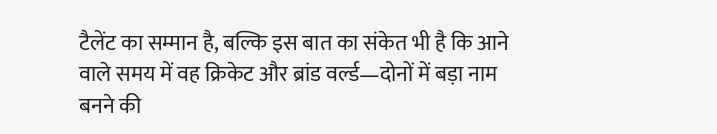टैलेंट का सम्मान है, बल्कि इस बात का संकेत भी है कि आने वाले समय में वह क्रिकेट और ब्रांड वर्ल्ड—दोनों में बड़ा नाम बनने की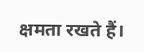क्षमता रखते हैं।